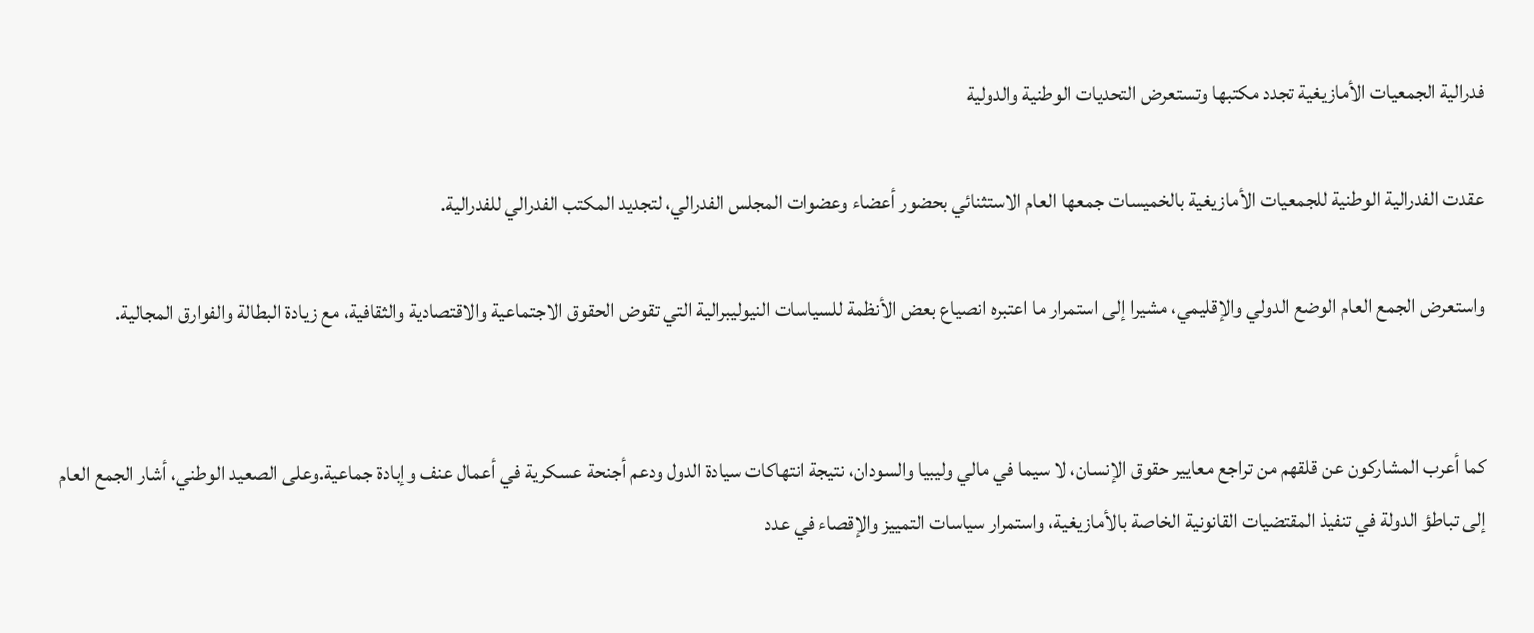فدرالية الجمعيات الأمازيغية تجدد مكتبها وتستعرض التحديات الوطنية والدولية

عقدت الفدرالية الوطنية للجمعيات الأمازيغية بالخميسات جمعها العام الاستثنائي بحضور أعضاء وعضوات المجلس الفدرالي، لتجديد المكتب الفدرالي للفدرالية.

واستعرض الجمع العام الوضع الدولي والإقليمي، مشيرا إلى استمرار ما اعتبره انصياع بعض الأنظمة للسياسات النيوليبرالية التي تقوض الحقوق الاجتماعية والاقتصادية والثقافية، مع زيادة البطالة والفوارق المجالية.


كما أعرب المشاركون عن قلقهم من تراجع معايير حقوق الإنسان، لا سيما في مالي وليبيا والسودان، نتيجة انتهاكات سيادة الدول ودعم أجنحة عسكرية في أعمال عنف وإبادة جماعية.وعلى الصعيد الوطني، أشار الجمع العام إلى تباطؤ الدولة في تنفيذ المقتضيات القانونية الخاصة بالأمازيغية، واستمرار سياسات التمييز والإقصاء في عدد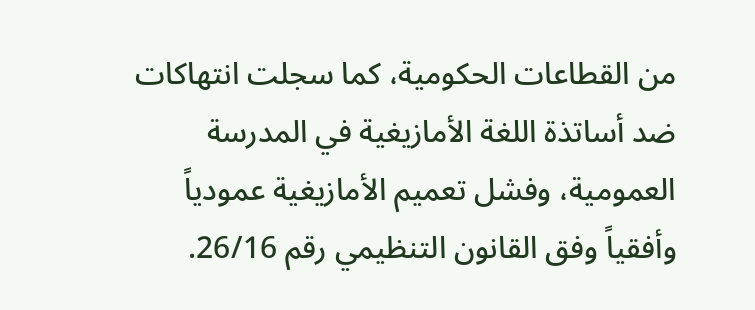من القطاعات الحكومية، كما سجلت انتهاكات ضد أساتذة اللغة الأمازيغية في المدرسة العمومية، وفشل تعميم الأمازيغية عمودياً وأفقياً وفق القانون التنظيمي رقم 26/16.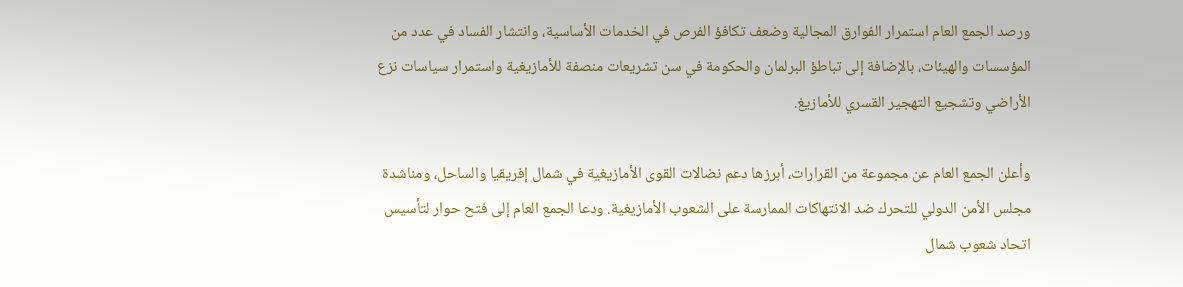ورصد الجمع العام استمرار الفوارق المجالية وضعف تكافؤ الفرص في الخدمات الأساسية، وانتشار الفساد في عدد من المؤسسات والهيئات، بالإضافة إلى تباطؤ البرلمان والحكومة في سن تشريعات منصفة للأمازيغية واستمرار سياسات نزع الأراضي وتشجيع التهجير القسري للأمازيغ.

وأعلن الجمع العام عن مجموعة من القرارات، أبرزها دعم نضالات القوى الأمازيغية في شمال إفريقيا والساحل، ومناشدة مجلس الأمن الدولي للتحرك ضد الانتهاكات الممارسة على الشعوب الأمازيغية. ودعا الجمع العام إلى فتح حوار لتأسيس اتحاد شعوب شمال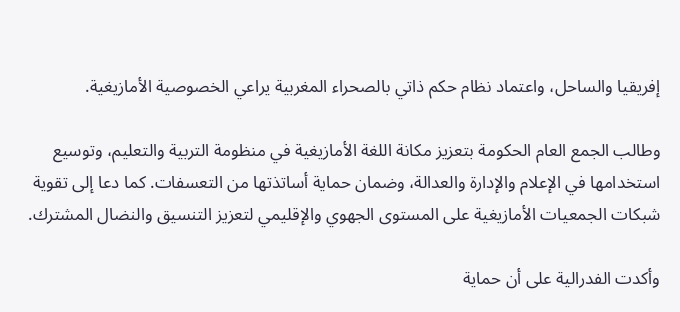إفريقيا والساحل، واعتماد نظام حكم ذاتي بالصحراء المغربية يراعي الخصوصية الأمازيغية.

وطالب الجمع العام الحكومة بتعزيز مكانة اللغة الأمازيغية في منظومة التربية والتعليم، وتوسيع استخدامها في الإعلام والإدارة والعدالة، وضمان حماية أساتذتها من التعسفات. كما دعا إلى تقوية شبكات الجمعيات الأمازيغية على المستوى الجهوي والإقليمي لتعزيز التنسيق والنضال المشترك.

وأكدت الفدرالية على أن حماية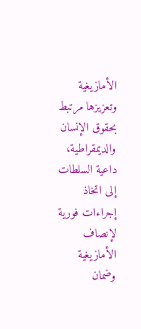الأمازيغية وتعزيزها مرتبط بحقوق الإنسان والديمقراطية، داعية السلطات إلى اتخاذ إجراءات فورية لإنصاف الأمازيغية وضمان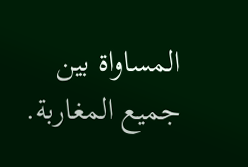المساواة بين جميع المغاربة.